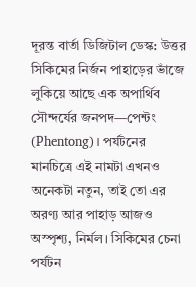দূরন্ত বার্তা ডিজিটাল ডেস্ক: উত্তর সিকিমের নির্জন পাহাড়ের ভাঁজে লুকিয়ে আছে এক অপার্থিব সৌন্দর্যের জনপদ—পেন্টং (Phentong)। পর্যটনের মানচিত্রে এই নামটা এখনও অনেকটা নতুন, তাই তো এর অরণ্য আর পাহাড় আজও অস্পৃশ্য, নির্মল। সিকিমের চেনা পর্যটন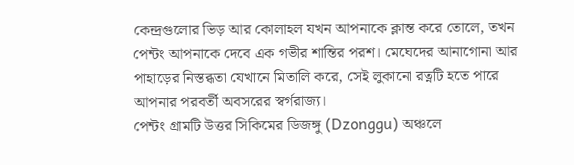কেন্দ্রগুলোর ভিড় আর কোলাহল যখন আপনাকে ক্লান্ত করে তোলে, তখন পেন্টং আপনাকে দেবে এক গভীর শান্তির পরশ। মেঘেদের আনাগোনা আর পাহাড়ের নিস্তব্ধতা যেখানে মিতালি করে, সেই লুকানো রত্নটি হতে পারে আপনার পরবর্তী অবসরের স্বর্গরাজ্য।
পেন্টং গ্রামটি উত্তর সিকিমের ডিজঙ্গু (Dzonggu) অঞ্চলে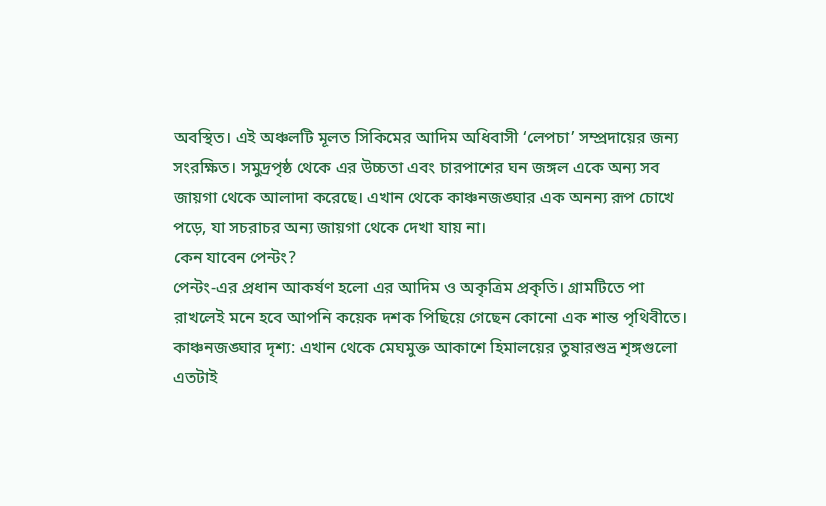অবস্থিত। এই অঞ্চলটি মূলত সিকিমের আদিম অধিবাসী ‘লেপচা’ সম্প্রদায়ের জন্য সংরক্ষিত। সমুদ্রপৃষ্ঠ থেকে এর উচ্চতা এবং চারপাশের ঘন জঙ্গল একে অন্য সব জায়গা থেকে আলাদা করেছে। এখান থেকে কাঞ্চনজঙ্ঘার এক অনন্য রূপ চোখে পড়ে, যা সচরাচর অন্য জায়গা থেকে দেখা যায় না।
কেন যাবেন পেন্টং?
পেন্টং-এর প্রধান আকর্ষণ হলো এর আদিম ও অকৃত্রিম প্রকৃতি। গ্রামটিতে পা রাখলেই মনে হবে আপনি কয়েক দশক পিছিয়ে গেছেন কোনো এক শান্ত পৃথিবীতে।
কাঞ্চনজঙ্ঘার দৃশ্য: এখান থেকে মেঘমুক্ত আকাশে হিমালয়ের তুষারশুভ্র শৃঙ্গগুলো এতটাই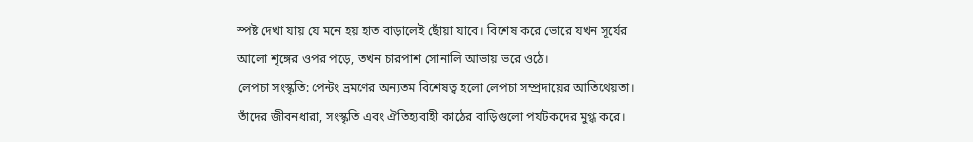স্পষ্ট দেখা যায় যে মনে হয় হাত বাড়ালেই ছোঁয়া যাবে। বিশেষ করে ভোরে যখন সূর্যের আলো শৃঙ্গের ওপর পড়ে, তখন চারপাশ সোনালি আভায় ভরে ওঠে।
লেপচা সংস্কৃতি: পেন্টং ভ্রমণের অন্যতম বিশেষত্ব হলো লেপচা সম্প্রদায়ের আতিথেয়তা। তাঁদের জীবনধারা, সংস্কৃতি এবং ঐতিহ্যবাহী কাঠের বাড়িগুলো পর্যটকদের মুগ্ধ করে।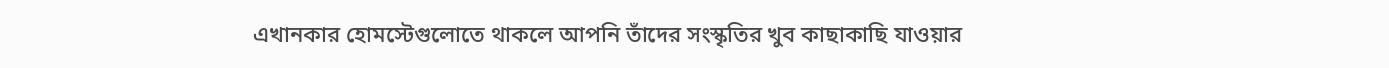এখানকার হোমস্টেগুলোতে থাকলে আপনি তাঁদের সংস্কৃতির খুব কাছাকাছি যাওয়ার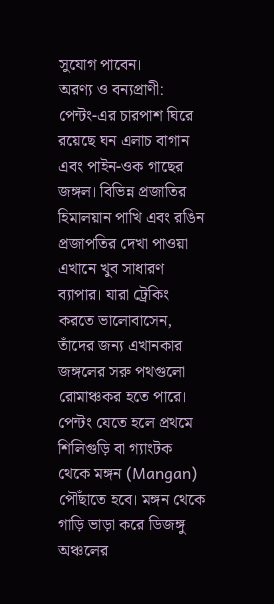সুযোগ পাবেন।
অরণ্য ও বন্যপ্রাণী: পেন্টং-এর চারপাশ ঘিরে রয়েছে ঘন এলাচ বাগান এবং পাইন-ওক গাছের জঙ্গল। বিভিন্ন প্রজাতির হিমালয়ান পাখি এবং রঙিন প্রজাপতির দেখা পাওয়া এখানে খুব সাধারণ ব্যাপার। যারা ট্রেকিং করতে ভালোবাসেন, তাঁদের জন্য এখানকার জঙ্গলের সরু পথগুলো রোমাঞ্চকর হতে পারে।
পেন্টং যেতে হলে প্রথমে শিলিগুড়ি বা গ্যাংটক থেকে মঙ্গন (Mangan) পৌঁছাতে হবে। মঙ্গন থেকে গাড়ি ভাড়া করে ডিজঙ্গু অঞ্চলের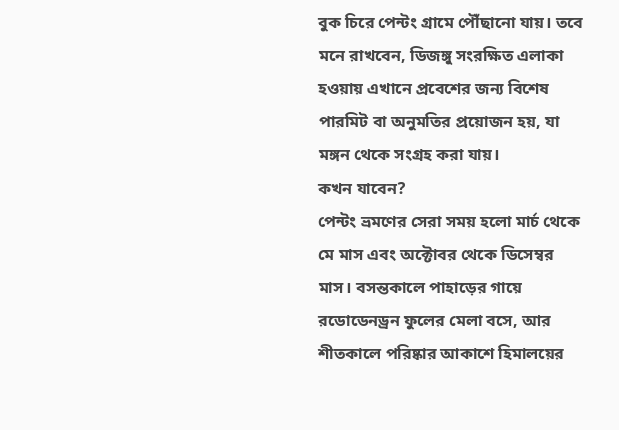বুক চিরে পেন্টং গ্রামে পৌঁছানো যায়। তবে মনে রাখবেন, ডিজঙ্গু সংরক্ষিত এলাকা হওয়ায় এখানে প্রবেশের জন্য বিশেষ পারমিট বা অনুমতির প্রয়োজন হয়, যা মঙ্গন থেকে সংগ্রহ করা যায়।
কখন যাবেন?
পেন্টং ভ্রমণের সেরা সময় হলো মার্চ থেকে মে মাস এবং অক্টোবর থেকে ডিসেম্বর মাস। বসন্তকালে পাহাড়ের গায়ে রডোডেনড্রন ফুলের মেলা বসে, আর শীতকালে পরিষ্কার আকাশে হিমালয়ের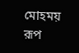মোহময় রূপ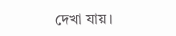দেখা যায়।